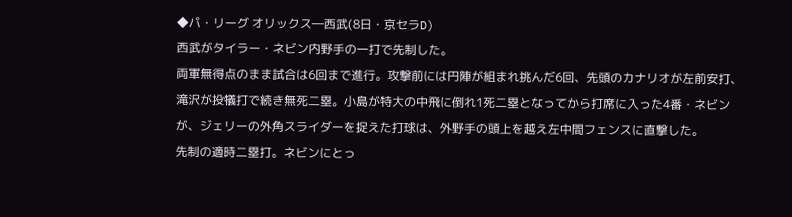◆パ・リーグ オリックス―西武(8日・京セラD)
西武がタイラー・ネビン内野手の一打で先制した。
両軍無得点のまま試合は6回まで進行。攻撃前には円陣が組まれ挑んだ6回、先頭のカナリオが左前安打、滝沢が投犠打で続き無死二塁。小島が特大の中飛に倒れ1死二塁となってから打席に入った4番・ネビンが、ジェリーの外角スライダーを捉えた打球は、外野手の頭上を越え左中間フェンスに直撃した。
先制の適時二塁打。ネビンにとっ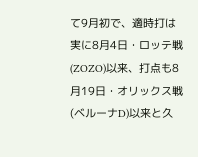て9月初で、適時打は実に8月4日・ロッテ戦(ZOZO)以来、打点も8月19日・オリックス戦(ベルーナD)以来と久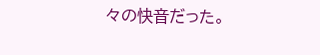々の快音だった。